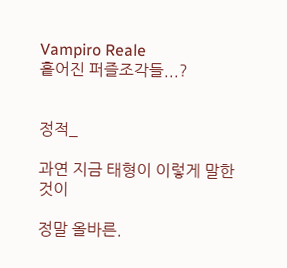Vampiro Reale
흩어진 퍼즐조각들...?


정적_

과연 지금 태형이 이렇게 말한것이

정말 올바른.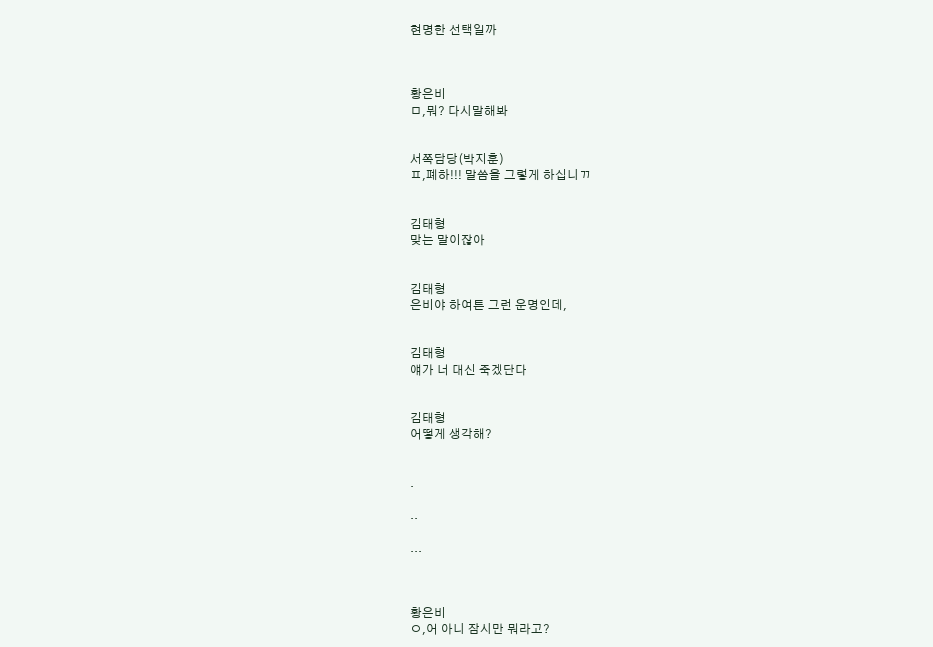현명한 선택일까



황은비
ㅁ,뭐? 다시말해봐


서쪽담당(박지훈)
ㅍ,폐하!!! 말씀을 그렇게 하십니ㄲ


김태형
맞는 말이잖아


김태형
은비야 하여튼 그런 운명인데,


김태형
얘가 너 대신 죽겠단다


김태형
어떻게 생각해?


.

..

...



황은비
ㅇ,어 아니 잠시만 뭐라고?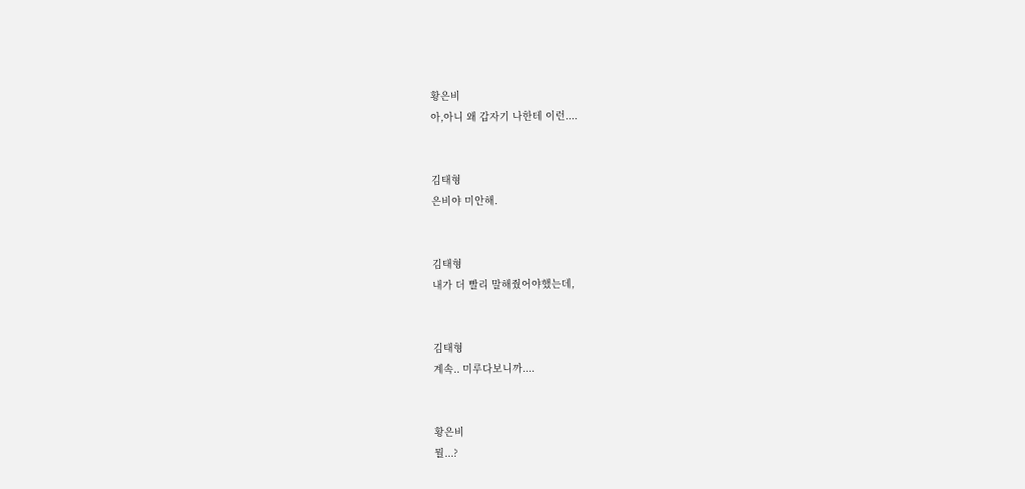황은비
아,아니 왜 갑자기 나한테 이런....


김태형
은비야 미안해.


김태형
내가 더 빨리 말해줬어야했는데,


김태형
계속.. 미루다보니까....


황은비
뭘...?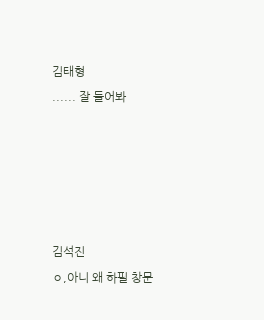김태형
...... 잘 들어봐





김석진
ㅇ,아니 왜 하필 창문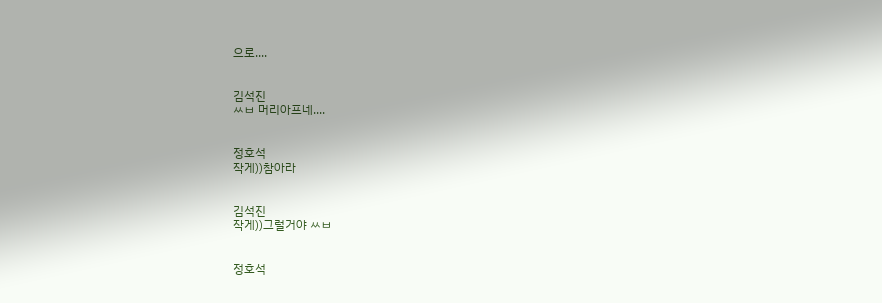으로....


김석진
ㅆㅂ 머리아프네....


정호석
작게))참아라


김석진
작게))그럴거야 ㅆㅂ


정호석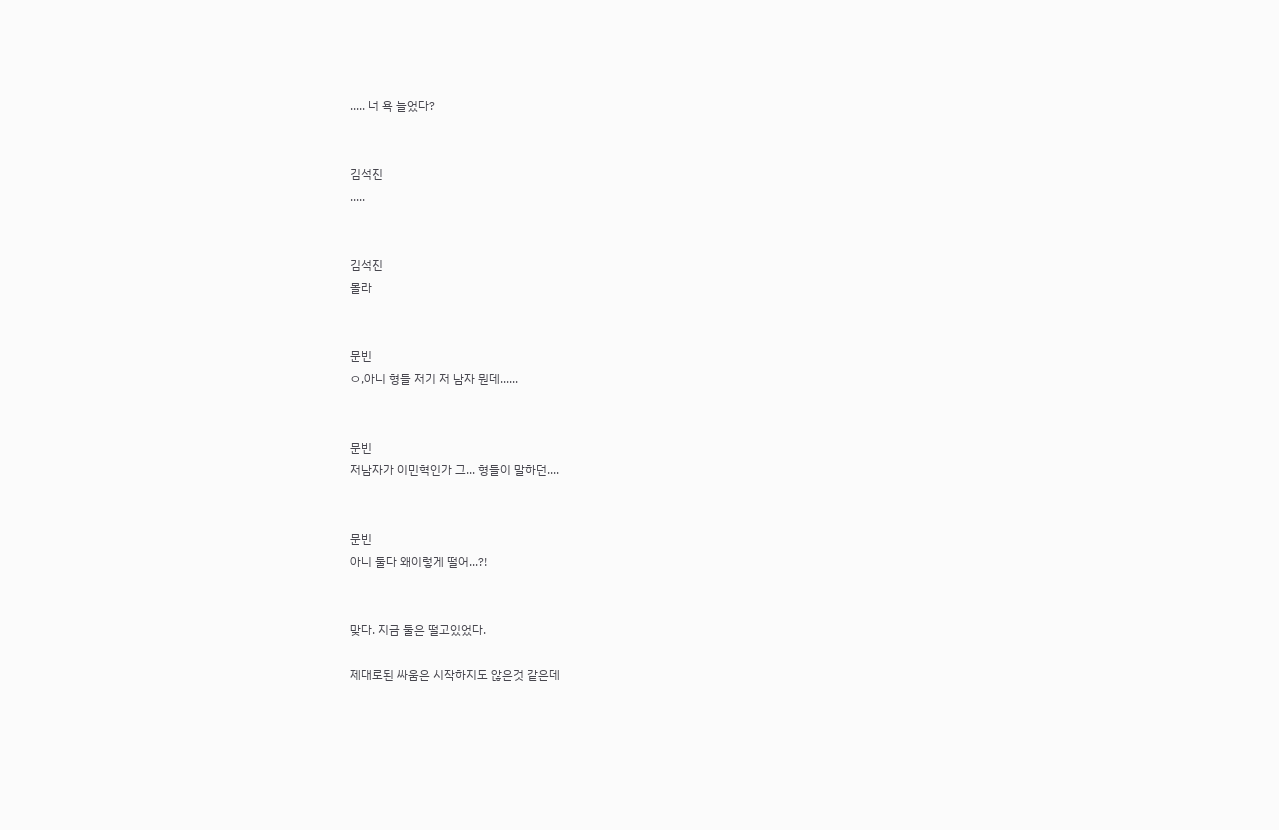..... 너 욕 늘었다?


김석진
.....


김석진
몰라


문빈
ㅇ,아니 형들 저기 저 남자 뭔데......


문빈
저남자가 이민혁인가 그... 형들이 말하던....


문빈
아니 둘다 왜이렇게 떨어...?!


맞다. 지금 둘은 떨고있었다.

제대로된 싸움은 시작하지도 않은것 같은데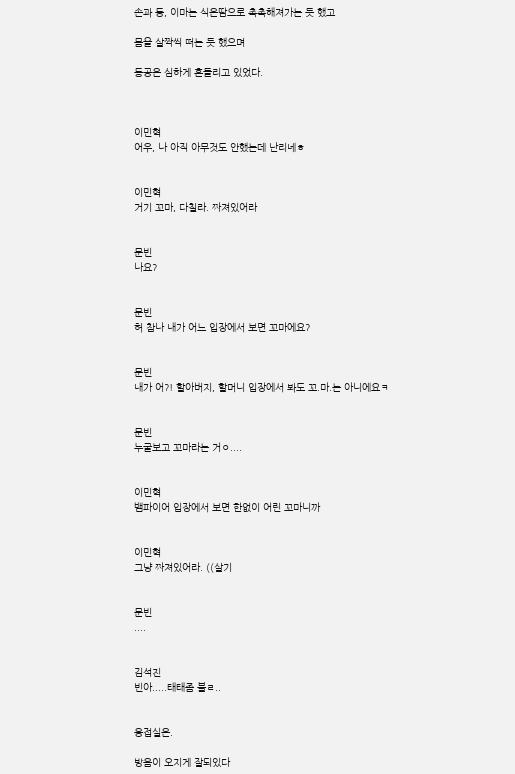손과 등, 이마는 식은땀으로 촉촉해져가는 듯 했고

몸을 살짝씩 떠는 듯 했으며

동공은 심하게 흔들리고 있었다.



이민혁
어우, 나 아직 아무것도 안했는데 난리네ㅎ


이민혁
거기 꼬마, 다칠라. 짜져있어라


문빈
나요?


문빈
허 참나 내가 어느 입장에서 보면 꼬마에요?


문빈
내가 어?! 할아버지, 할머니 입장에서 봐도 꼬.마.는 아니에요ㅋ


문빈
누굴보고 꼬마라는 거ㅇ....


이민혁
뱀파이어 입장에서 보면 한없이 어린 꼬마니까


이민혁
그냥 짜져있어라. ((살기


문빈
....


김석진
빈아.....태태좀 불ㄹ..


응접실은.

방음이 오지게 잘되있다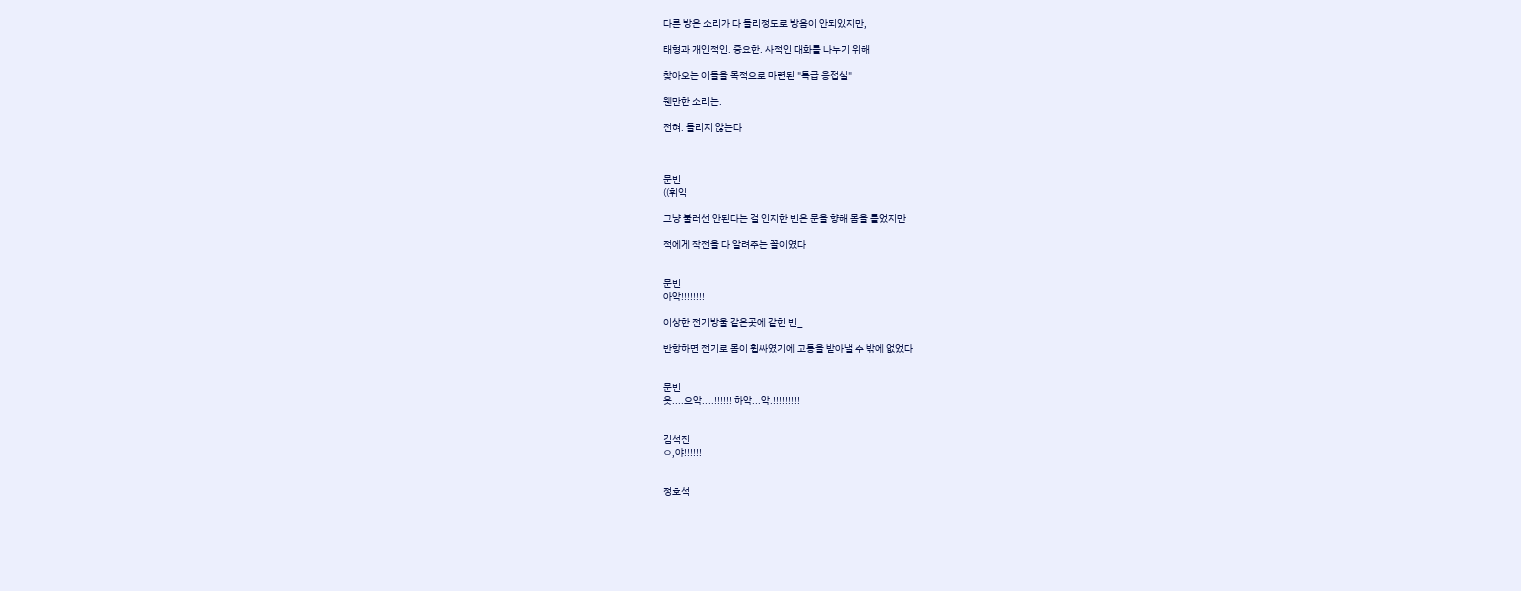다른 방은 소리가 다 들리정도로 방음이 안되있지만,

태형과 개인적인. 중요한. 사적인 대화를 나누기 위해

찾아오는 이들을 목적으로 마련된 "특급 응접실"

웬만한 소리는.

전혀. 들리지 않는다



문빈
((휘익

그냥 불러선 안된다는 걸 인지한 빈은 문을 향해 몸을 틀었지만

적에게 작전을 다 알려주는 꼴이였다


문빈
아악!!!!!!!!

이상한 전기방울 같은곳에 같힌 빈_

반항하면 전기로 몸이 휩싸였기에 고통을 받아낼 수 밖에 없었다


문빈
읏....으악....!!!!!! 하악...악.!!!!!!!!!


김석진
ㅇ,야!!!!!!


정호석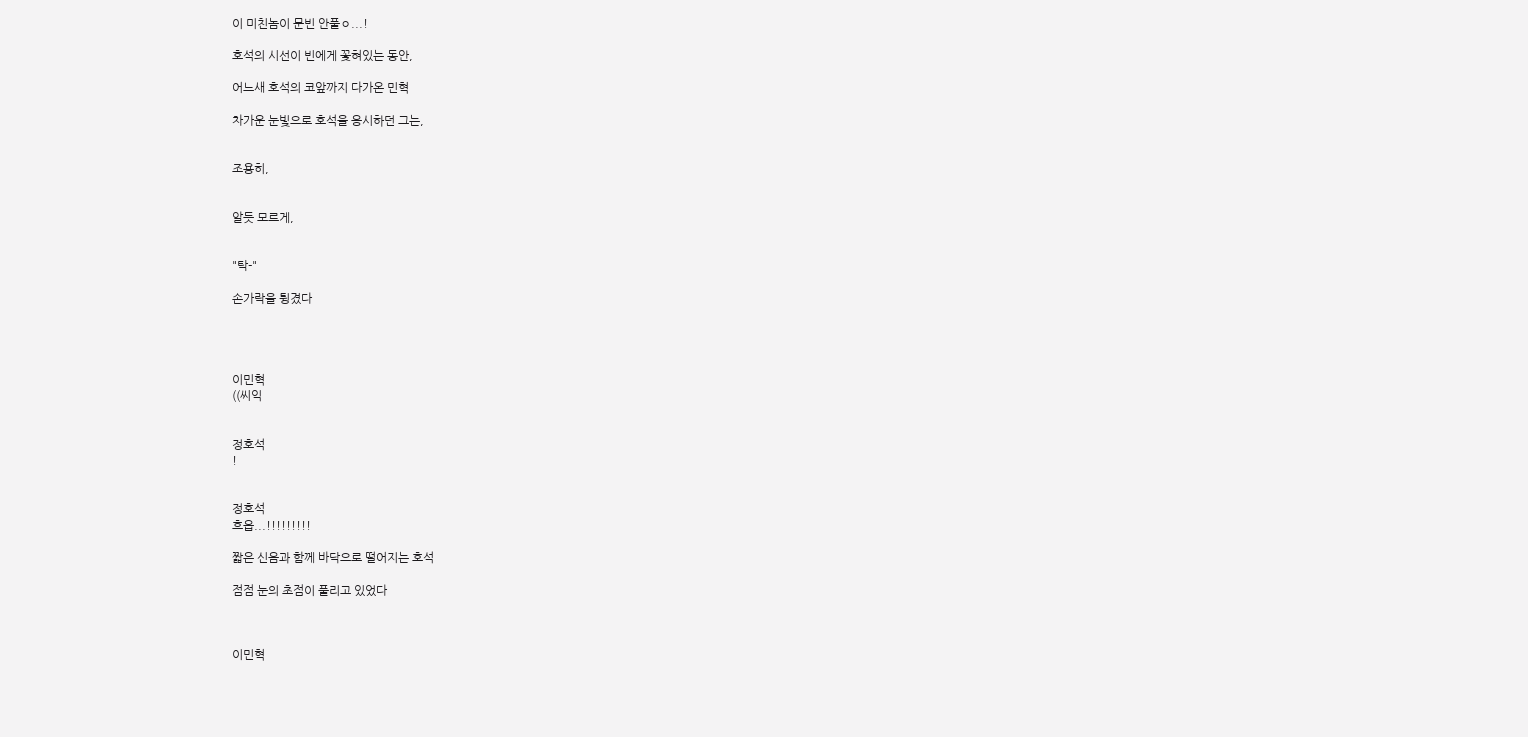이 미친놈이 문빈 안풀ㅇ...!

호석의 시선이 빈에게 꽃혀있는 동안,

어느새 호석의 코앞까지 다가온 민혁

차가운 눈빛으로 호석을 응시하던 그는,


조용히,


알듯 모르게,


"탁-"

손가락을 튕겼다




이민혁
((씨익


정호석
!


정호석
흐읍...!!!!!!!!!

짧은 신음과 함께 바닥으로 떨어지는 호석

점점 눈의 초점이 풀리고 있었다



이민혁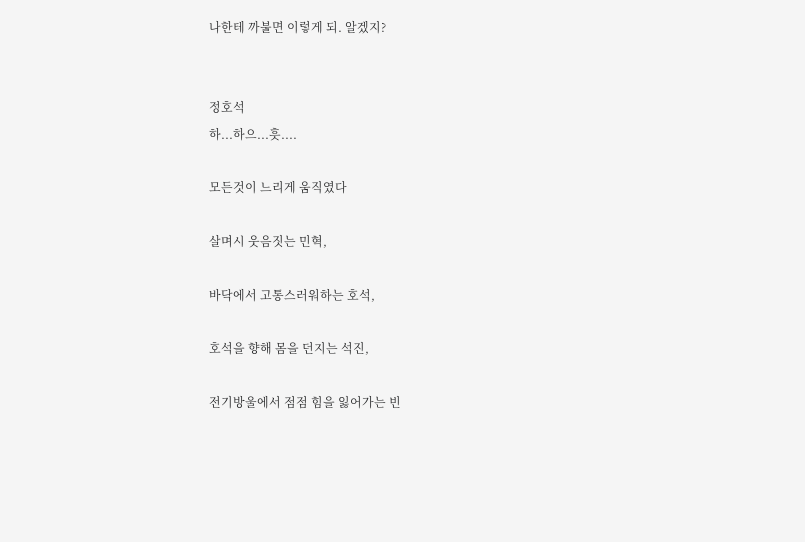나한테 까불면 이렇게 되. 알겠지?


정호석
하...하으...흣....

모든것이 느리게 움직였다

살며시 웃음짓는 민혁,

바닥에서 고통스러워하는 호석,

호석을 향해 몸을 던지는 석진,

전기방울에서 점점 힘을 잃어가는 빈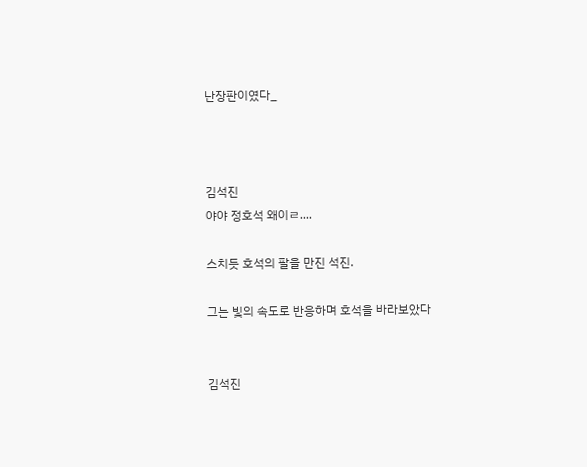난장판이였다_



김석진
야야 정호석 왜이ㄹ....

스치듯 호석의 팔을 만진 석진.

그는 빛의 속도로 반응하며 호석을 바라보았다


김석진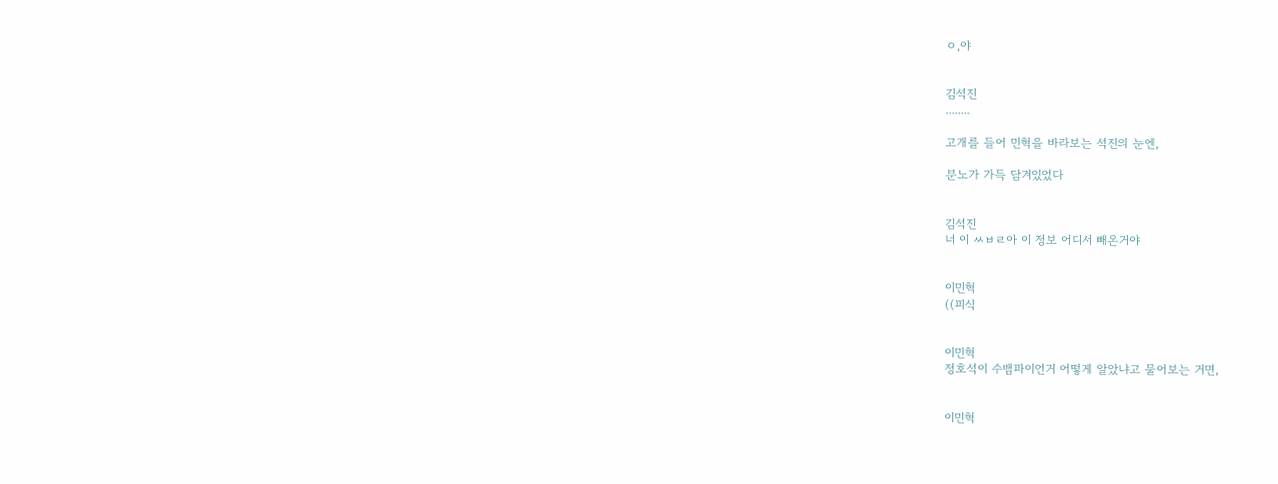ㅇ,야


김석진
........

고개를 들어 민혁을 바라보는 석진의 눈엔,

분노가 가득 담겨있었다


김석진
너 이 ㅆㅂㄹ아 이 정보 어디서 빼온거야


이민혁
((피식


이민혁
정호석이 수뱀파이언거 어떻게 알았냐고 물어보는 거면,


이민혁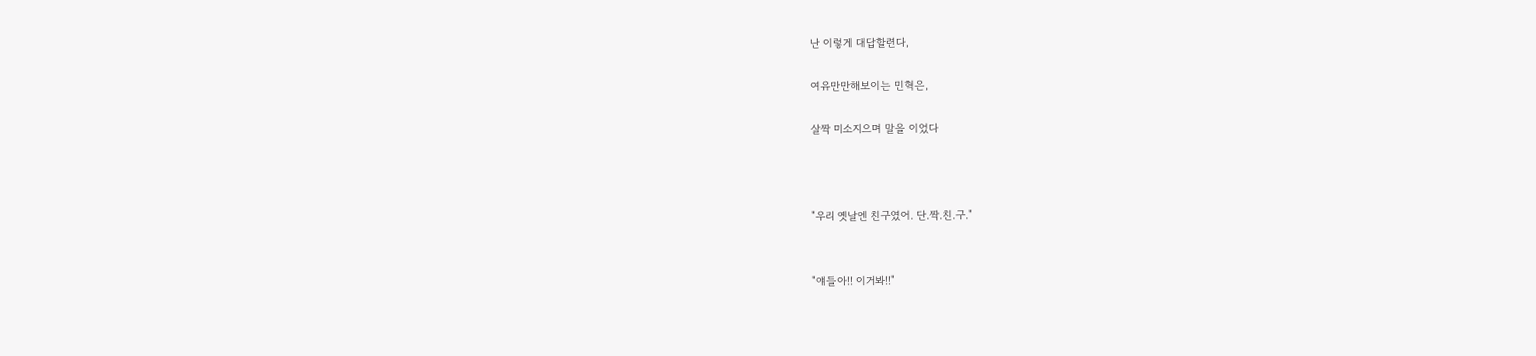난 이렇게 대답할련다,

여유만만해보이는 민혁은,

살짝 미소지으며 말을 이었다



"우리 옛날엔 친구였어. 단.짝.친.구."


"얘들아!! 이거봐!!"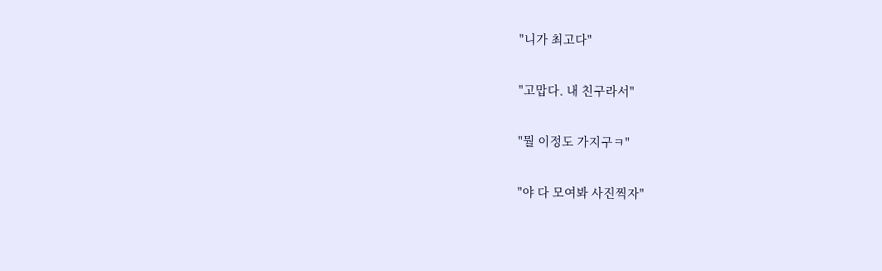"니가 최고다"

"고맙다. 내 친구라서"

"뭘 이정도 가지구ㅋ"

"야 다 모여봐 사진찍자"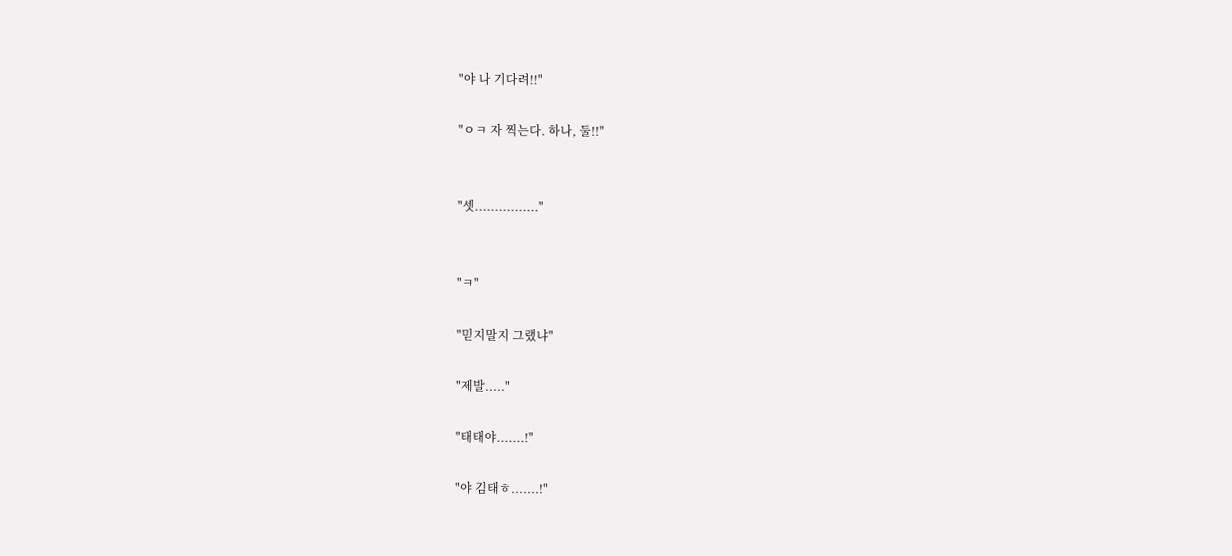"야 나 기다려!!"

"ㅇㅋ 자 찍는다. 하나, 둘!!"


"셋................"


"ㅋ"

"믿지말지 그랬냐"

"제발....."

"태태야.......!"

"야 김태ㅎ.......!"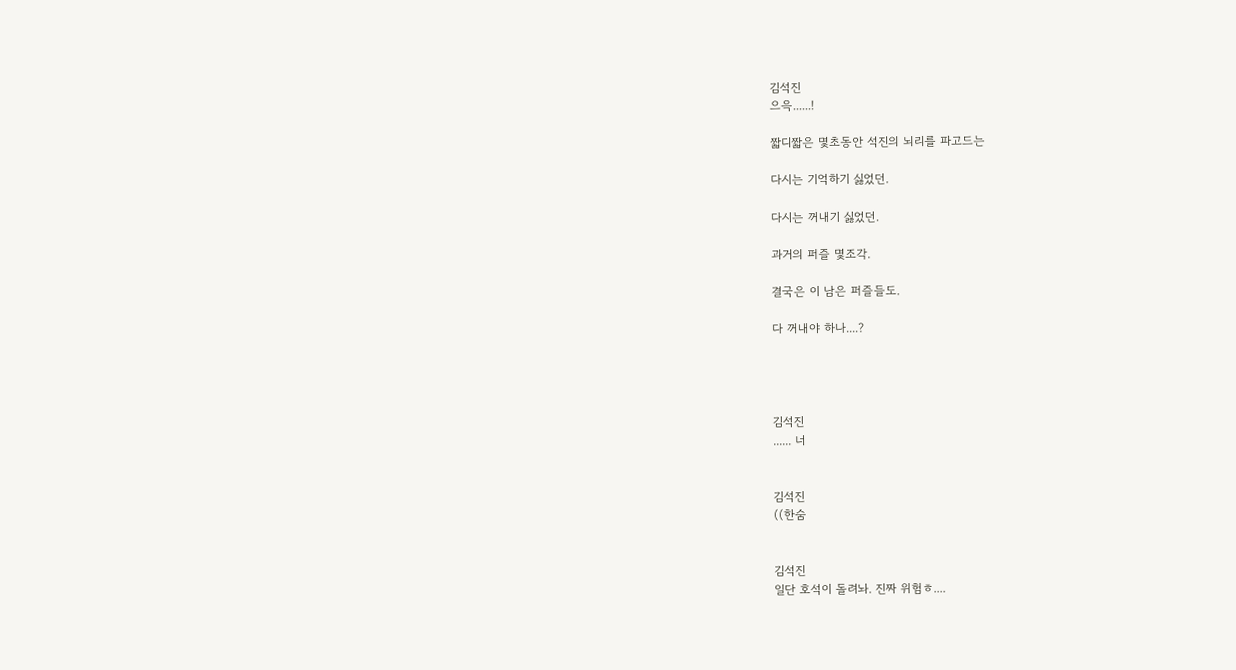김석진
으윽......!

짧디짧은 몇초동안 석진의 뇌리를 파고드는

다시는 기억하기 싫었던.

다시는 꺼내기 싫었던.

과거의 퍼즐 몇조각.

결국은 이 남은 퍼즐들도.

다 꺼내야 하나....?




김석진
...... 너


김석진
((한숨


김석진
일단 호석이 돌려놔. 진짜 위험ㅎ....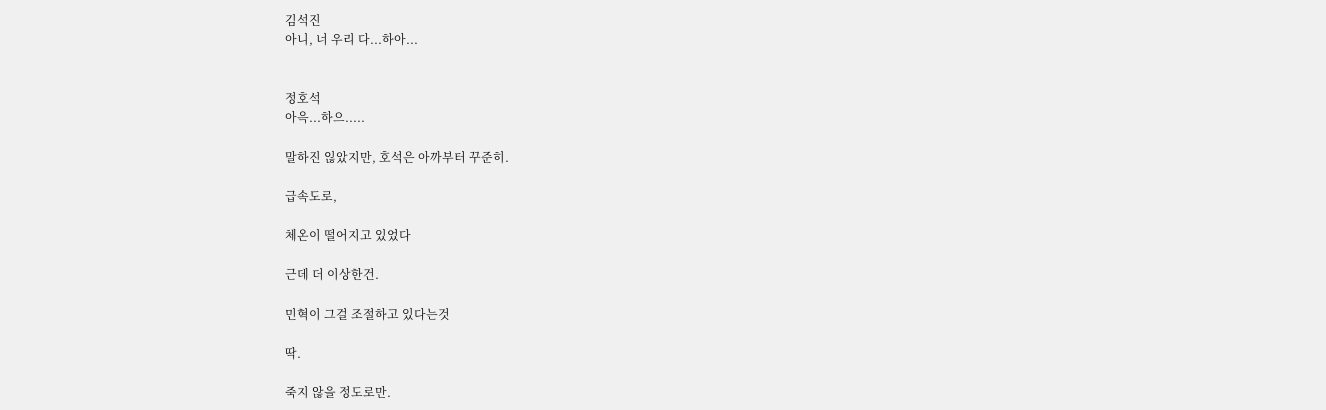김석진
아니, 너 우리 다...하아...


정호석
아윽...하으.....

말하진 읺았지만, 호석은 아까부터 꾸준히.

급속도로,

체온이 떨어지고 있었다

근데 더 이상한건.

민혁이 그걸 조절하고 있다는것

딱.

죽지 않을 정도로만.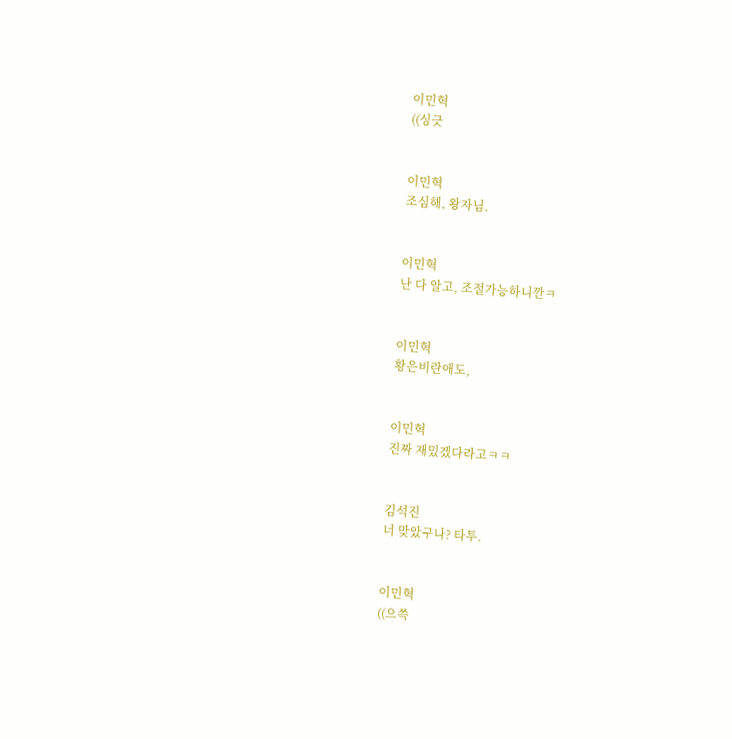이민혁
((싱긋


이민혁
조심해, 왕자님.


이민혁
난 다 알고, 조절가능하니깐ㅋ


이민혁
황은비란애도,


이민혁
진짜 재밌겠다라고ㅋㅋ


김석진
너 맞았구나? 타투.


이민혁
((으쓱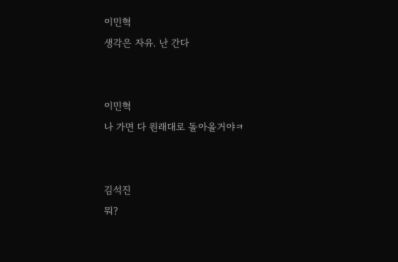이민혁
생각은 자유. 난 간다


이민혁
나 가면 다 원래대로 돌아올거야ㅋ


김석진
뭐?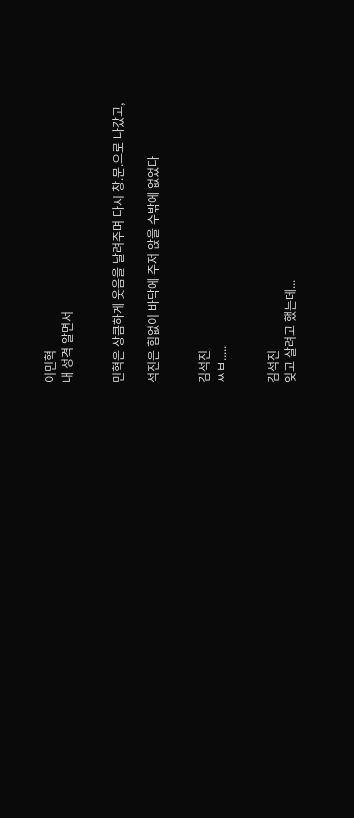이민혁
내 성격 알면서


민혁은 상큼하게 웃음을 날려주며 다시 창.문.으로 나갔고,

석진은 힘없이 바닥에 주저 앉을 수밖에 없었다


김석진
ㅆㅂ.....


김석진
잊고 살려고 했는데...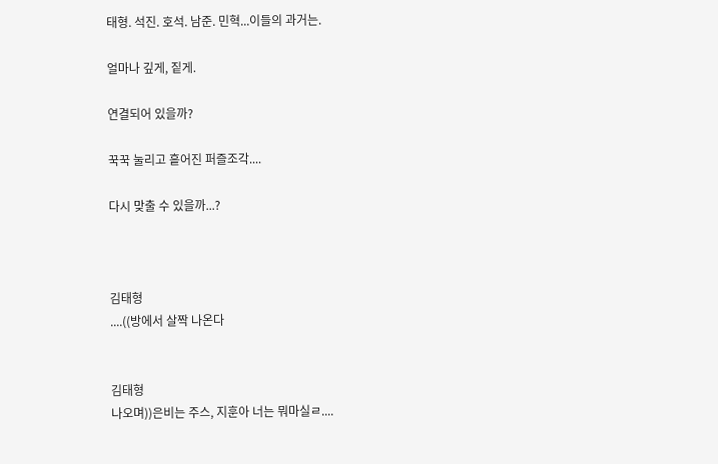태형. 석진. 호석. 남준. 민혁...이들의 과거는.

얼마나 깊게, 짙게.

연결되어 있을까?

꾹꾹 눌리고 흩어진 퍼즐조각....

다시 맞출 수 있을까...?



김태형
....((방에서 살짝 나온다


김태형
나오며))은비는 주스, 지훈아 너는 뭐마실ㄹ....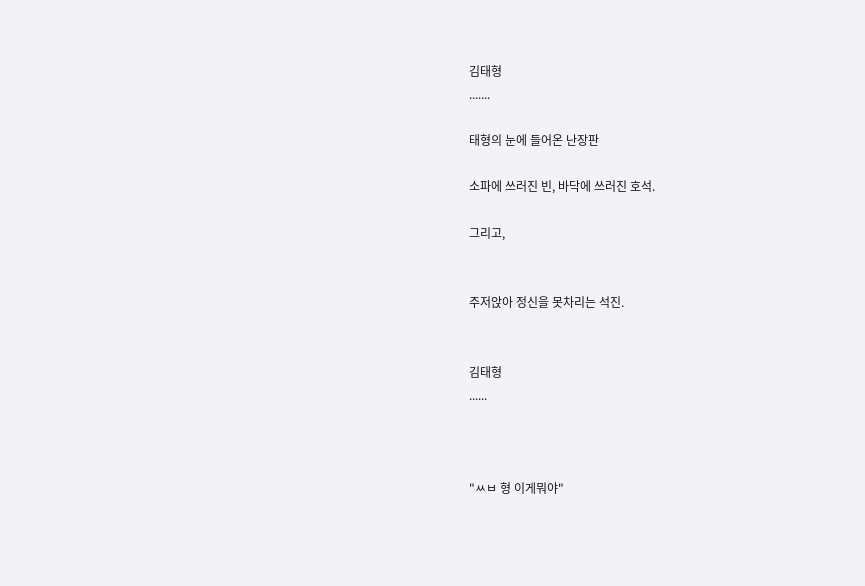김태형
.......

태형의 눈에 들어온 난장판

소파에 쓰러진 빈, 바닥에 쓰러진 호석.

그리고,


주저앉아 정신을 못차리는 석진.


김태형
......



"ㅆㅂ 형 이게뭐야"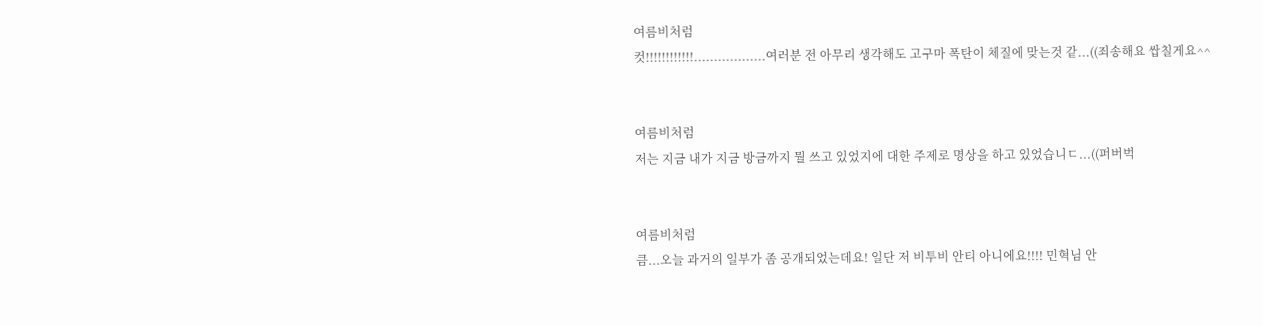여름비처럼
컷!!!!!!!!!!!!..................여러분 전 아무리 생각해도 고구마 폭탄이 체질에 맞는것 같...((죄송해요 쌉칠게요^^


여름비처럼
저는 지금 내가 지금 방금까지 뭘 쓰고 있었지에 대한 주제로 명상을 하고 있었습니ㄷ...((퍼버벅


여름비처럼
큼...오늘 과거의 일부가 좀 공개되었는데요! 일단 저 비투비 안티 아니에요!!!! 민혁님 안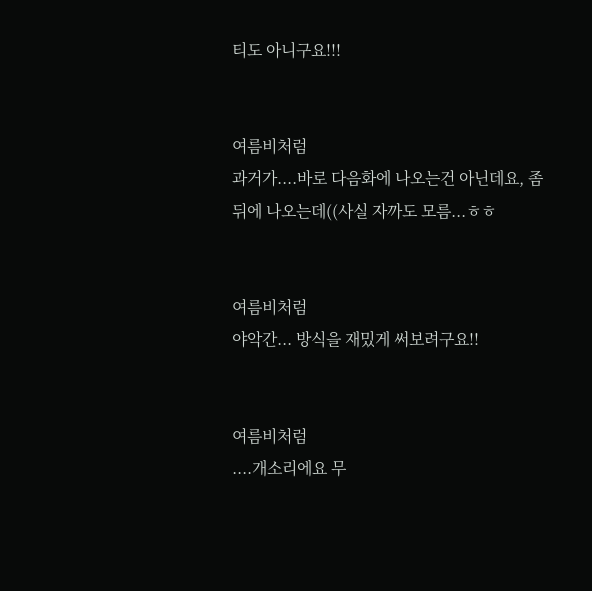티도 아니구요!!!


여름비처럼
과거가....바로 다음화에 나오는건 아닌데요, 좀 뒤에 나오는데((사실 자까도 모름...ㅎㅎ


여름비처럼
야악간... 방식을 재밌게 써보려구요!!


여름비처럼
....개소리에요 무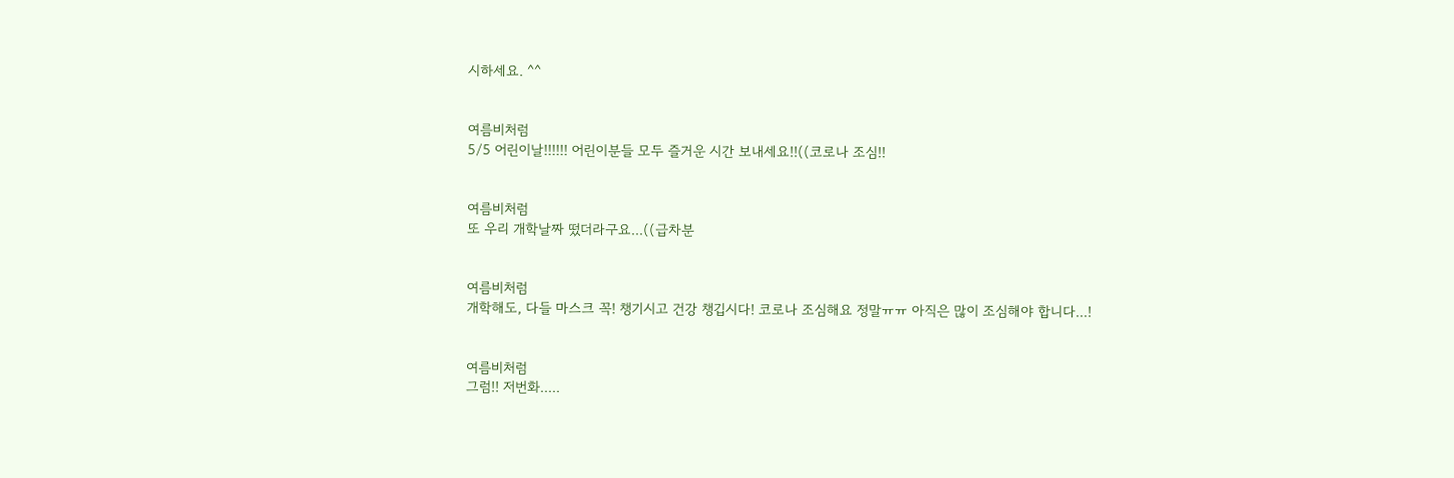시하세요. ^^


여름비처럼
5/5 어린이날!!!!!! 어린이분들 모두 즐거운 시간 보내세요!!((코로나 조심!!


여름비처럼
또 우리 개학날짜 떴더라구요...((급차분


여름비처럼
개학해도, 다들 마스크 꼭! 챙기시고 건강 챙깁시다! 코로나 조심해요 정말ㅠㅠ 아직은 많이 조심해야 합니다...!


여름비처럼
그럼!! 저번화.....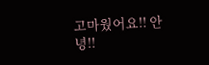고마웠어요!! 안녕!!